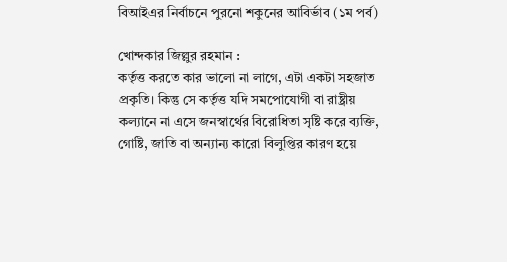বিআইএর নির্বাচনে পুরনো শকুনের আবির্ভাব (১ম পর্ব)

খোন্দকার জিল্লুর রহমান :
কর্তৃত্ত করতে কার ভালো না লাগে, এটা একটা সহজাত প্রকৃতি। কিন্তু সে কর্তৃত্ত যদি সমপোযোগী বা রাষ্ট্রীয় কল্যানে না এসে জনস্বার্থের বিরোধিতা সৃষ্টি করে ব্যক্তি, গোষ্টি, জাতি বা অন্যান্য কারো বিলুপ্তির কারণ হয়ে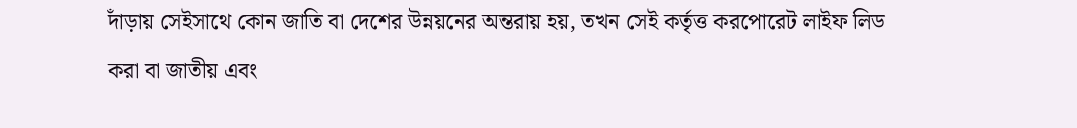দাঁড়ায় সেইসাথে কোন জাতি বা দেশের উন্নয়নের অন্তরায় হয়, তখন সেই কর্তৃত্ত করপোরেট লাইফ লিড করা বা জাতীয় এবং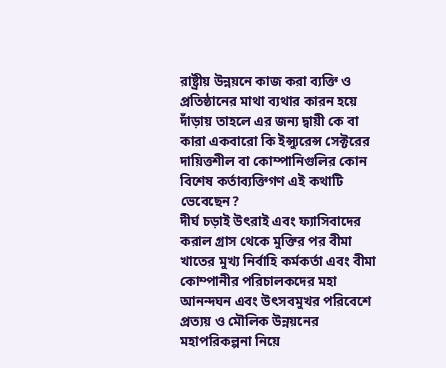রাষ্ট্রীয় উন্নয়নে কাজ করা ব্যক্তি ও প্রতিষ্ঠানের মাথা ব্যথার কারন হয়ে দাঁড়ায় তাহলে এর জন্য দ্বায়ী কে বা কারা একবারো কি ইন্স্যুরেন্স সেক্টরের দায়িত্তশীল বা কোম্পানিগুলির কোন বিশেষ কর্তাব্যক্তিগণ এই কথাটি ভেবেছেন?
দীর্ঘ চড়াই উৎরাই এবং ফ্যাসিবাদের করাল গ্রাস থেকে মুক্তির পর বীমা খাতের মুখ্য নির্বাহি কর্মকর্তা এবং বীমা কোম্পানীর পরিচালকদের মহা আনন্দঘন এবং উৎসবমুখর পরিবেশে প্রত্যয় ও মৌলিক উন্নয়নের মহাপরিকল্পনা নিয়ে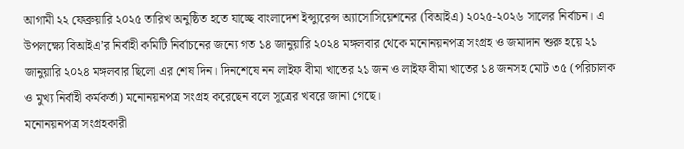আগামী ২২ ফেব্রুয়ারি ২০২৫ তারিখ অনুষ্ঠিত হতে যাচ্ছে বাংলাদেশ ইন্স্যুরেন্স অ্যাসোসিয়েশনের (বিআইএ) ২০২৫-২০২৬ সালের নির্বাচন। এ উপলক্ষ্যে বিআইএ’র নির্বাহী কমিটি নির্বাচনের জন্যে গত ১৪ জানুয়ারি ২০২৪ মঙ্গলবার থেকে মনোনয়নপত্র সংগ্রহ ও জমাদান শুরু হয়ে ২১ জানুয়ারি ২০২৪ মঙ্গলবার ছিলো এর শেষ দিন। দিনশেষে নন লাইফ বীমা খাতের ২১ জন ও লাইফ বীমা খাতের ১৪ জনসহ মোট ৩৫ (পরিচালক ও মুখ্য নির্বাহী কর্মকর্তা) মনোনয়নপত্র সংগ্রহ করেছেন বলে সূত্রের খবরে জানা গেছে।
মনোনয়নপত্র সংগ্রহকারী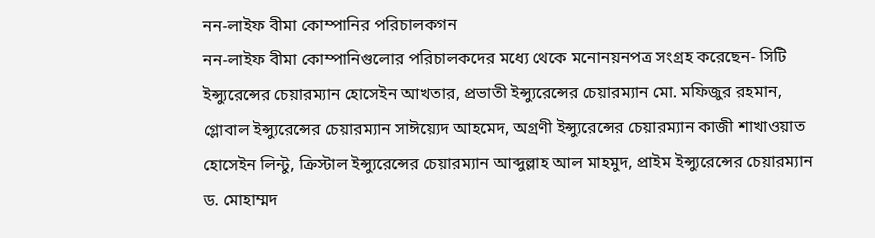নন-লাইফ বীমা কোম্পানির পরিচালকগন
নন-লাইফ বীমা কোম্পানিগুলোর পরিচালকদের মধ্যে থেকে মনোনয়নপত্র সংগ্রহ করেছেন- সিটি ইন্স্যুরেন্সের চেয়ারম্যান হোসেইন আখতার, প্রভাতী ইন্স্যুরেন্সের চেয়ারম্যান মো. মফিজুর রহমান, গ্লোবাল ইন্স্যুরেন্সের চেয়ারম্যান সাঈয়্যেদ আহমেদ, অগ্রণী ইন্স্যুরেন্সের চেয়ারম্যান কাজী শাখাওয়াত হোসেইন লিন্টু, ক্রিস্টাল ইন্স্যুরেন্সের চেয়ারম্যান আব্দুল্লাহ আল মাহমুদ, প্রাইম ইন্স্যুরেন্সের চেয়ারম্যান ড. মোহাম্মদ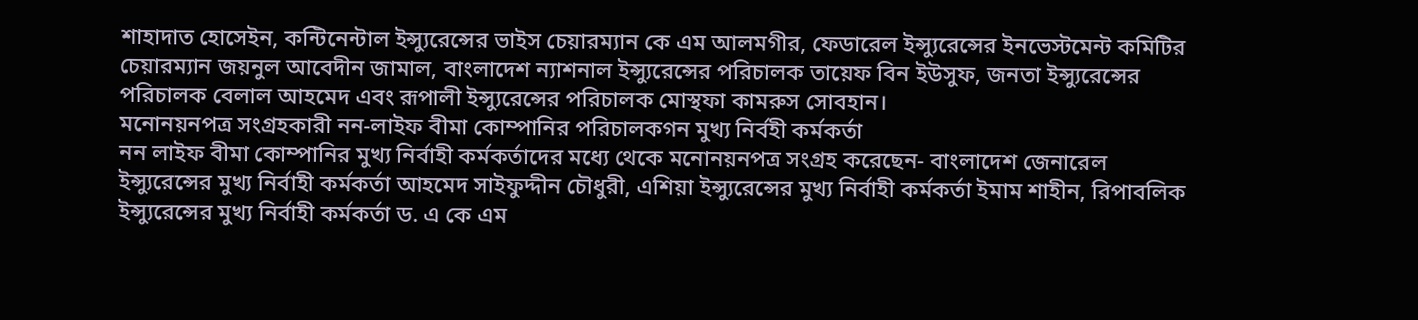শাহাদাত হোসেইন, কন্টিনেন্টাল ইন্স্যুরেন্সের ভাইস চেয়ারম্যান কে এম আলমগীর, ফেডারেল ইন্স্যুরেন্সের ইনভেস্টমেন্ট কমিটির চেয়ারম্যান জয়নুল আবেদীন জামাল, বাংলাদেশ ন্যাশনাল ইন্স্যুরেন্সের পরিচালক তায়েফ বিন ইউসুফ, জনতা ইন্স্যুরেন্সের পরিচালক বেলাল আহমেদ এবং রূপালী ইন্স্যুরেন্সের পরিচালক মোস্থফা কামরুস সোবহান।
মনোনয়নপত্র সংগ্রহকারী নন-লাইফ বীমা কোম্পানির পরিচালকগন মুখ্য নির্বহী কর্মকর্তা
নন লাইফ বীমা কোম্পানির মুখ্য নির্বাহী কর্মকর্তাদের মধ্যে থেকে মনোনয়নপত্র সংগ্রহ করেছেন- বাংলাদেশ জেনারেল ইন্স্যুরেন্সের মুখ্য নির্বাহী কর্মকর্তা আহমেদ সাইফুদ্দীন চৌধুরী, এশিয়া ইন্স্যুরেন্সের মুখ্য নির্বাহী কর্মকর্তা ইমাম শাহীন, রিপাবলিক ইন্স্যুরেন্সের মুখ্য নির্বাহী কর্মকর্তা ড. এ কে এম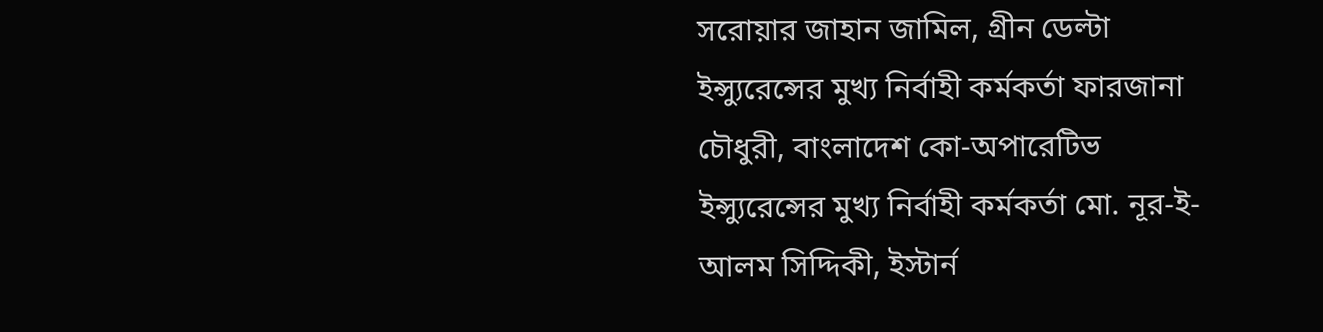সরোয়ার জাহান জামিল, গ্রীন ডেল্টা ইন্স্যুরেন্সের মুখ্য নির্বাহী কর্মকর্তা ফারজানা চৌধুরী, বাংলাদেশ কো-অপারেটিভ ইন্স্যুরেন্সের মুখ্য নির্বাহী কর্মকর্তা মো. নূর-ই-আলম সিদ্দিকী, ইস্টার্ন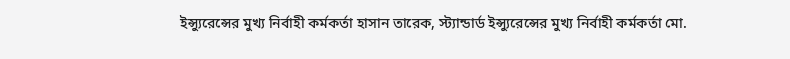ইন্স্যুরেন্সের মুখ্য নির্বাহী কর্মকর্তা হাসান তারেক, স্ট্যান্ডার্ড ইন্স্যুরেন্সের মুখ্য নির্বাহী কর্মকর্তা মো.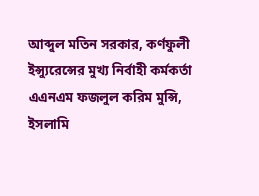আব্দুল মতিন সরকার, কর্ণফুলী ইন্স্যুরেন্সের মুখ্য নির্বাহী কর্মকর্তা এএনএম ফজলুল করিম মুন্সি, ইসলামি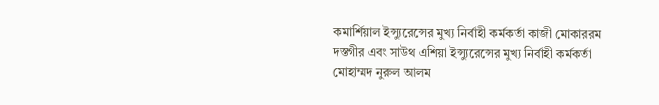কমার্শিয়াল ইন্স্যুরেন্সের মুখ্য নির্বাহী কর্মকর্তা কাজী মোকাররম দস্তগীর এবং সাউথ এশিয়া ইন্স্যুরেন্সের মুখ্য নির্বাহী কর্মকর্তা মোহাম্মদ নুরুল আলম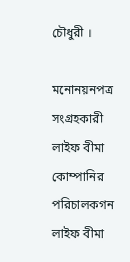চৌধুরী ।

মনোনয়নপত্র সংগ্রহকারী লাইফ বীমা কোম্পানির পরিচালকগন
লাইফ বীমা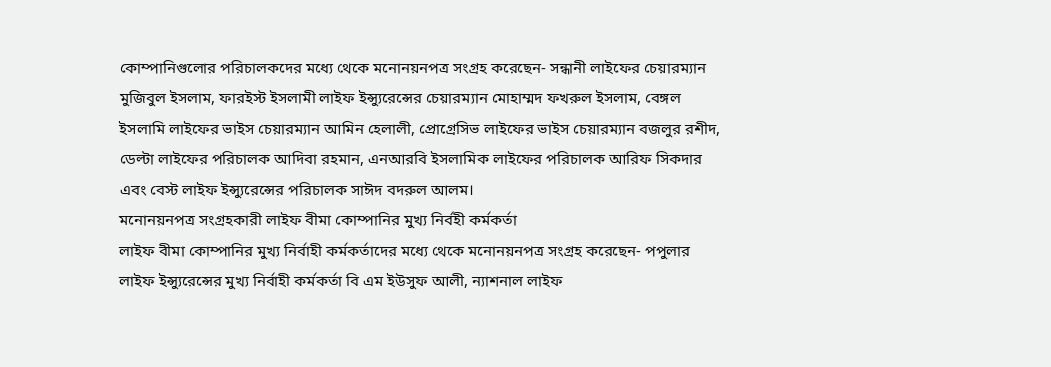কোম্পানিগুলোর পরিচালকদের মধ্যে থেকে মনোনয়নপত্র সংগ্রহ করেছেন- সন্ধানী লাইফের চেয়ারম্যান মুজিবুল ইসলাম, ফারইস্ট ইসলামী লাইফ ইন্স্যুরেন্সের চেয়ারম্যান মোহাম্মদ ফখরুল ইসলাম, বেঙ্গল ইসলামি লাইফের ভাইস চেয়ারম্যান আমিন হেলালী, প্রোগ্রেসিভ লাইফের ভাইস চেয়ারম্যান বজলুর রশীদ, ডেল্টা লাইফের পরিচালক আদিবা রহমান, এনআরবি ইসলামিক লাইফের পরিচালক আরিফ সিকদার এবং বেস্ট লাইফ ইন্স্যুরেন্সের পরিচালক সাঈদ বদরুল আলম।
মনোনয়নপত্র সংগ্রহকারী লাইফ বীমা কোম্পানির মুখ্য নির্বহী কর্মকর্তা
লাইফ বীমা কোম্পানির মুখ্য নির্বাহী কর্মকর্তাদের মধ্যে থেকে মনোনয়নপত্র সংগ্রহ করেছেন- পপুলার লাইফ ইন্স্যুরেন্সের মুখ্য নির্বাহী কর্মকর্তা বি এম ইউসুফ আলী, ন্যাশনাল লাইফ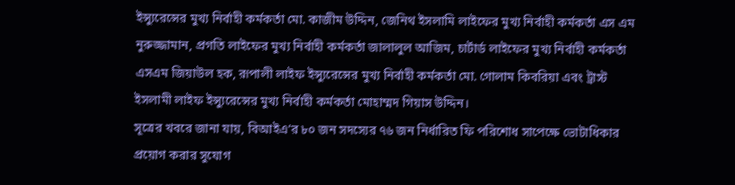ইন্স্যুরেন্সের মুখ্য নির্বাহী কর্মকর্তা মো. কাজীম উদ্দিন, জেনিথ ইসলামি লাইফের মুখ্য নির্বাহী কর্মকর্তা এস এম নুরুজ্জামান, প্রগতি লাইফের মুখ্য নির্বাহী কর্মকর্তা জালালুল আজিম, চার্টার্ড লাইফের মুখ্য নির্বাহী কর্মকর্তা এসএম জিয়াউল হক, রূপালী লাইফ ইন্স্যুরেন্সের মুখ্য নির্বাহী কর্মকর্তা মো. গোলাম কিবরিয়া এবং ট্রাস্ট ইসলামী লাইফ ইন্স্যুরেন্সের মুখ্য নির্বাহী কর্মকর্তা মোহাম্মদ গিয়াস উদ্দিন।
সূত্রের খবরে জানা যায়, বিআইএ’র ৮০ জন সদস্যের ৭৬ জন নির্ধারিত ফি পরিশোধ সাপেক্ষে ভোটাধিকার প্রয়োগ করার সুযোগ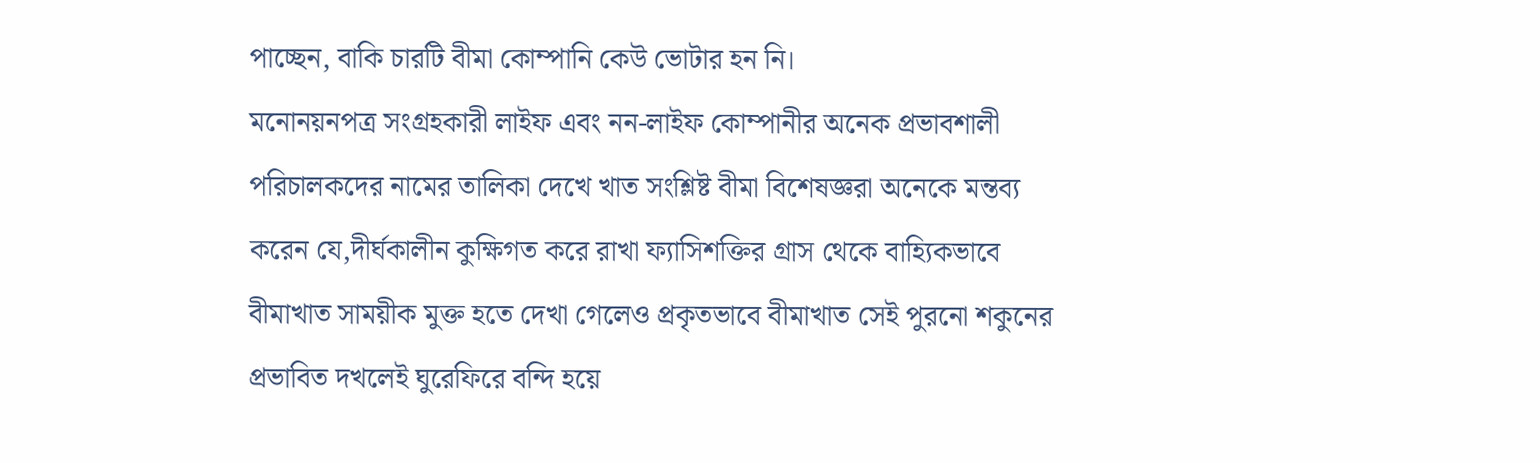পাচ্ছেন, বাকি চারটি বীমা কোম্পানি কেউ ভোটার হন নি।
মনোনয়নপত্র সংগ্রহকারী লাইফ এবং নন-লাইফ কোম্পানীর অনেক প্রভাবশালী পরিচালকদের নামের তালিকা দেখে খাত সংশ্লিষ্ট বীমা বিশেষজ্ঞরা অনেকে মন্তব্য করেন যে,দীর্ঘকালীন কুক্ষিগত করে রাখা ফ্যাসিশক্তির গ্রাস থেকে বাহ্যিকভাবে বীমাখাত সাময়ীক মুক্ত হতে দেখা গেলেও প্রকৃতভাবে বীমাখাত সেই পুরনো শকুনের প্রভাবিত দখলেই ঘুরেফিরে বন্দি হয়ে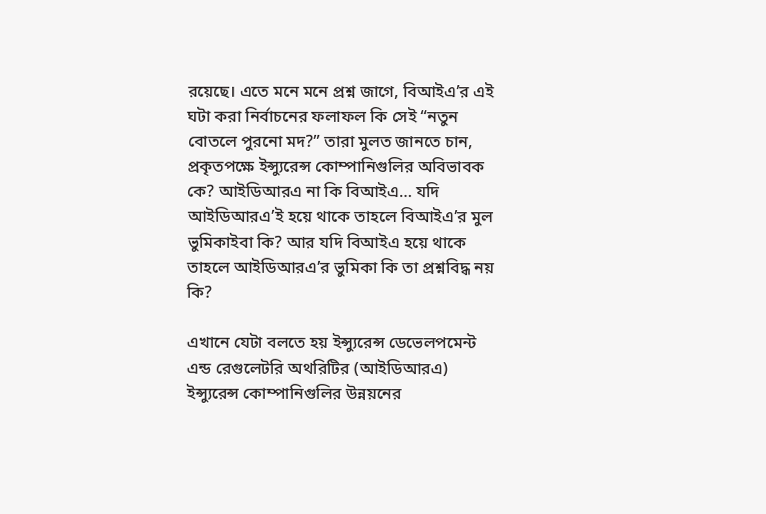রয়েছে। এতে মনে মনে প্রশ্ন জাগে, বিআইএ’র এই ঘটা করা নির্বাচনের ফলাফল কি সেই “নতুন বোতলে পুরনো মদ?” তারা মুলত জানতে চান, প্রকৃতপক্ষে ইন্স্যুরেন্স কোম্পানিগুলির অবিভাবক কে? আইডিআরএ না কি বিআইএ… যদি আইডিআরএ’ই হয়ে থাকে তাহলে বিআইএ’র মুল ভুমিকাইবা কি? আর যদি বিআইএ হয়ে থাকে তাহলে আইডিআরএ’র ভুমিকা কি তা প্রশ্নবিদ্ধ নয় কি?

এখানে যেটা বলতে হয় ইন্স্যুরেন্স ডেভেলপমেন্ট এন্ড রেগুলেটরি অথরিটির (আইডিআরএ) ইন্স্যুরেন্স কোম্পানিগুলির উন্নয়নের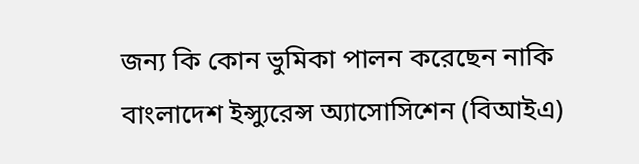জন্য কি কোন ভুমিকা পালন করেছেন নাকি বাংলাদেশ ইন্স্যুরেন্স অ্যাসোসিশেন (বিআইএ)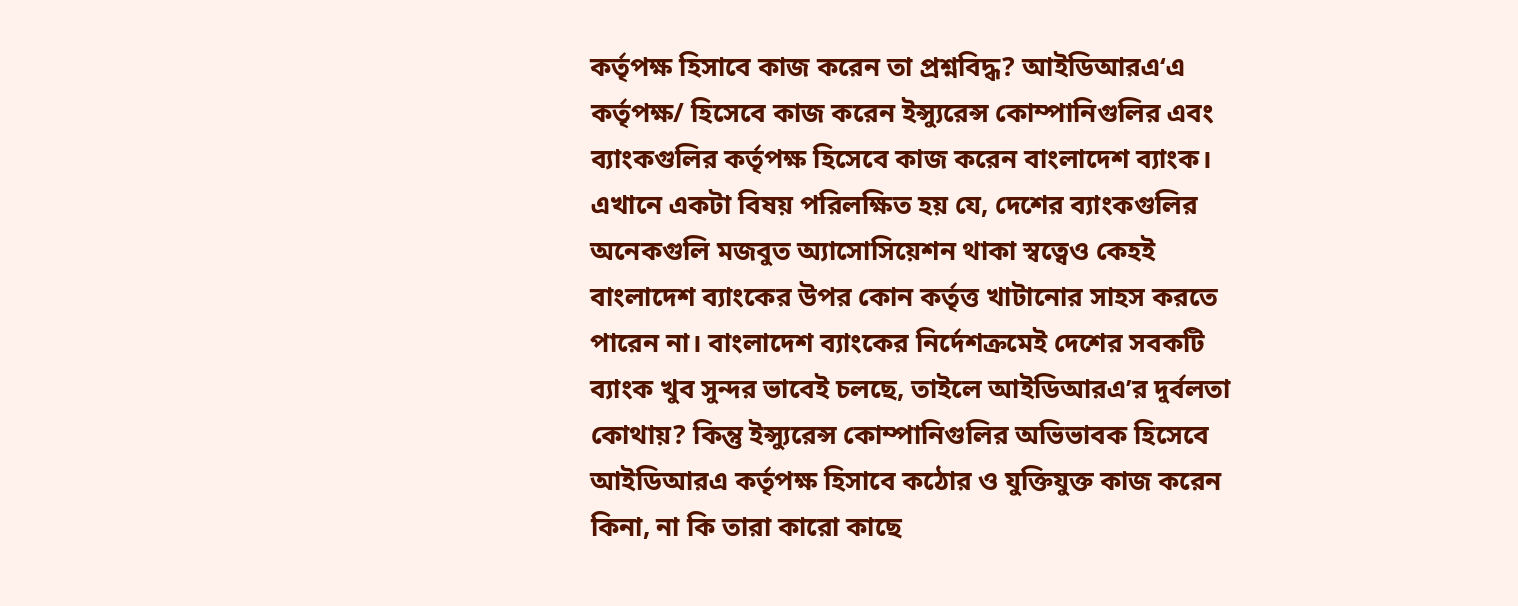কর্তৃপক্ষ হিসাবে কাজ করেন তা প্রশ্নবিদ্ধ? আইডিআরএ‘এ কর্তৃপক্ষ/ হিসেবে কাজ করেন ইন্স্যুরেন্স কোম্পানিগুলির এবং ব্যাংকগুলির কর্তৃপক্ষ হিসেবে কাজ করেন বাংলাদেশ ব্যাংক। এখানে একটা বিষয় পরিলক্ষিত হয় যে, দেশের ব্যাংকগুলির অনেকগুলি মজবুত অ্যাসোসিয়েশন থাকা স্বত্বেও কেহই বাংলাদেশ ব্যাংকের উপর কোন কর্তৃত্ত খাটানোর সাহস করতে পারেন না। বাংলাদেশ ব্যাংকের নির্দেশক্রমেই দেশের সবকটি ব্যাংক খুব সুন্দর ভাবেই চলছে, তাইলে আইডিআরএ’র দুর্বলতা কোথায়? কিন্তু ইন্স্যুরেন্স কোম্পানিগুলির অভিভাবক হিসেবে আইডিআরএ কর্তৃপক্ষ হিসাবে কঠোর ও যুক্তিযুক্ত কাজ করেন কিনা, না কি তারা কারো কাছে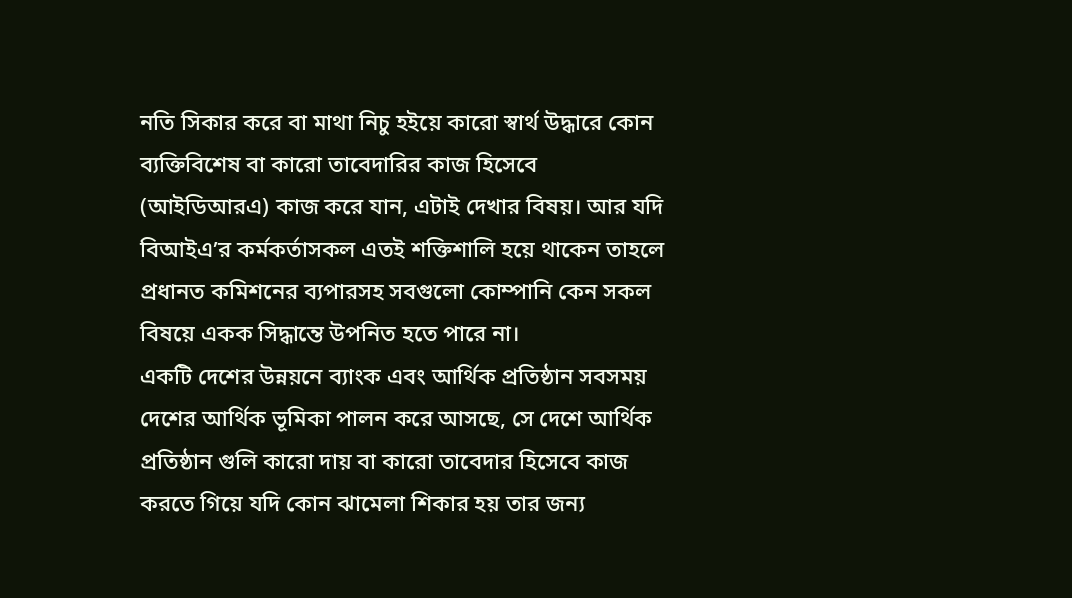নতি সিকার করে বা মাথা নিচু হইয়ে কারো স্বার্থ উদ্ধারে কোন ব্যক্তিবিশেষ বা কারো তাবেদারির কাজ হিসেবে (আইডিআরএ) কাজ করে যান, এটাই দেখার বিষয়। আর যদি বিআইএ’র কর্মকর্তাসকল এতই শক্তিশালি হয়ে থাকেন তাহলে প্রধানত কমিশনের ব্যপারসহ সবগুলো কোম্পানি কেন সকল বিষয়ে একক সিদ্ধান্তে উপনিত হতে পারে না।
একটি দেশের উন্নয়নে ব্যাংক এবং আর্থিক প্রতিষ্ঠান সবসময় দেশের আর্থিক ভূমিকা পালন করে আসছে, সে দেশে আর্থিক প্রতিষ্ঠান গুলি কারো দায় বা কারো তাবেদার হিসেবে কাজ করতে গিয়ে যদি কোন ঝামেলা শিকার হয় তার জন্য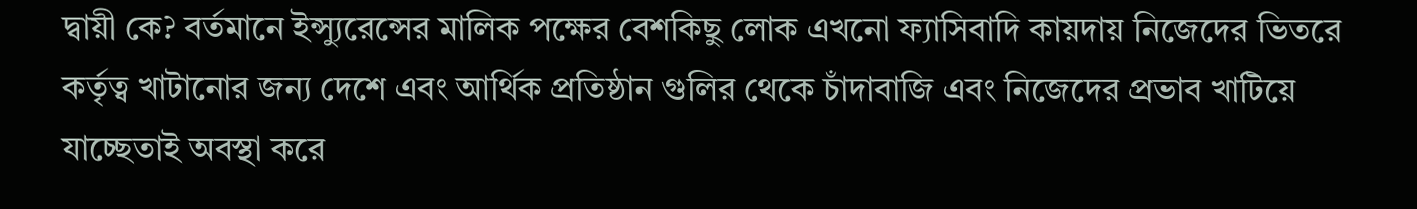দ্বায়ী কে? বর্তমানে ইন্স্যুরেন্সের মালিক পক্ষের বেশকিছু লোক এখনো ফ্যাসিবাদি কায়দায় নিজেদের ভিতরে কর্তৃত্ব খাটানোর জন্য দেশে এবং আর্থিক প্রতিষ্ঠান গুলির থেকে চাঁদাবাজি এবং নিজেদের প্রভাব খাটিয়ে যাচ্ছেতাই অবস্থা করে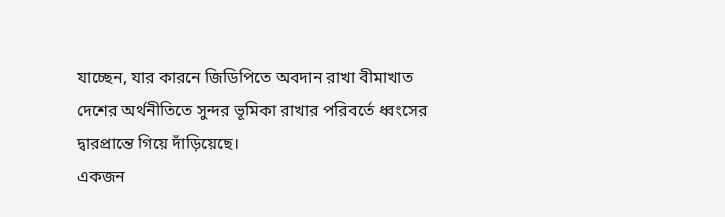যাচ্ছেন, যার কারনে জিডিপিতে অবদান রাখা বীমাখাত দেশের অর্থনীতিতে সুন্দর ভূমিকা রাখার পরিবর্তে ধ্বংসের দ্বারপ্রান্তে গিয়ে দাঁড়িয়েছে।
একজন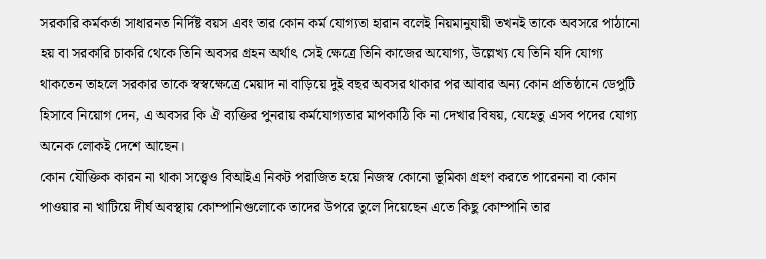সরকারি কর্মকর্তা সাধারনত নির্দিষ্ট বয়স এবং তার কোন কর্ম যোগ্যতা হারান বলেই নিয়মানুযায়ী তখনই তাকে অবসরে পাঠানো হয় বা সরকারি চাকরি থেকে তিনি অবসর গ্রহন অর্থাৎ সেই ক্ষেত্রে তিনি কাজের অযোগ্য, উল্লেখ্য যে তিনি যদি যোগ্য থাকতেন তাহলে সরকার তাকে স্বস্বক্ষেত্রে মেয়াদ না বাড়িয়ে দুই বছর অবসর থাকার পর আবার অন্য কোন প্রতিষ্ঠানে ডেপুটি হিসাবে নিয়োগ দেন, এ অবসর কি ঐ ব্যক্তির পুনরায় কর্মযোগ্যতার মাপকাঠি কি না দেখার বিষয়, যেহেতু এসব পদের যোগ্য অনেক লোকই দেশে আছেন।
কোন যৌক্তিক কারন না থাকা সত্ত্বেও বিআইএ নিকট পরাজিত হয়ে নিজস্ব কোনো ভূমিকা গ্রহণ করতে পারেননা বা কোন পাওয়ার না খাটিয়ে দীর্ঘ অবস্থায় কোম্পানিগুলোকে তাদের উপরে তুলে দিয়েছেন এতে কিছু কোম্পানি তার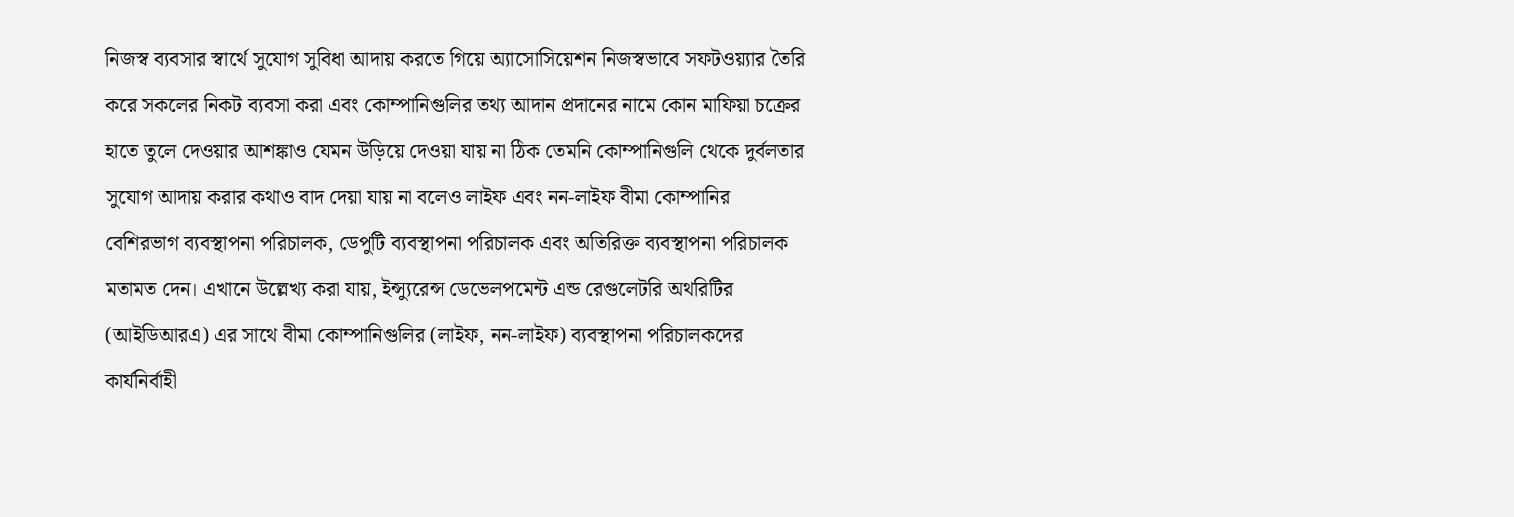নিজস্ব ব্যবসার স্বার্থে সুযোগ সুবিধা আদায় করতে গিয়ে অ্যাসোসিয়েশন নিজস্বভাবে সফটওয়্যার তৈরি করে সকলের নিকট ব্যবসা করা এবং কোম্পানিগুলির তথ্য আদান প্রদানের নামে কোন মাফিয়া চক্রের হাতে তুলে দেওয়ার আশঙ্কাও যেমন উড়িয়ে দেওয়া যায় না ঠিক তেমনি কোম্পানিগুলি থেকে দুর্বলতার সুযোগ আদায় করার কথাও বাদ দেয়া যায় না বলেও লাইফ এবং নন-লাইফ বীমা কোম্পানির বেশিরভাগ ব্যবস্থাপনা পরিচালক, ডেপুটি ব্যবস্থাপনা পরিচালক এবং অতিরিক্ত ব্যবস্থাপনা পরিচালক মতামত দেন। এখানে উল্লেখ্য করা যায়, ইন্স্যুরেন্স ডেভেলপমেন্ট এন্ড রেগুলেটরি অথরিটির (আইডিআরএ) এর সাথে বীমা কোম্পানিগুলির (লাইফ, নন-লাইফ) ব্যবস্থাপনা পরিচালকদের কার্যনির্বাহী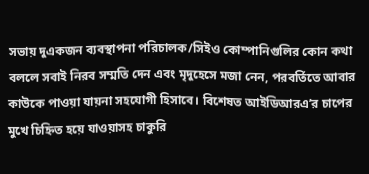সভায় দুএকজন ব্যবস্থাপনা পরিচালক/সিইও কোম্পানিগুলির কোন কথা বললে সবাই নিরব সম্মতি দেন এবং মৃদুহেসে মজা নেন, পরবর্তিতে আবার কাউকে পাওয়া যায়না সহযোগী হিসাবে। বিশেষত আইডিআরএ’র চাপের মুখে চিহ্নিত হয়ে যাওয়াসহ চাকুরি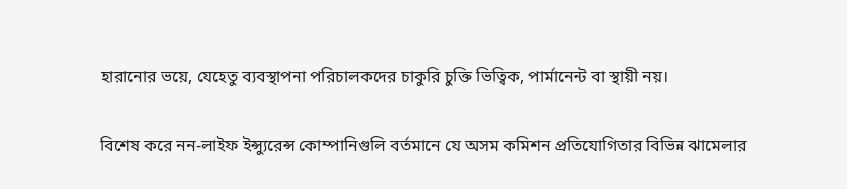হারানোর ভয়ে, যেহেতু ব্যবস্থাপনা পরিচালকদের চাকুরি চুক্তি ভিত্বিক, পার্মানেন্ট বা স্থায়ী নয়।

বিশেষ করে নন-লাইফ ইন্স্যুরেন্স কোম্পানিগুলি বর্তমানে যে অসম কমিশন প্রতিযোগিতার বিভিন্ন ঝামেলার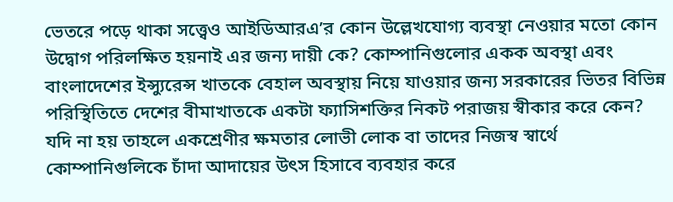ভেতরে পড়ে থাকা সত্ত্বেও আইডিআরএ’র কোন উল্লেখযোগ্য ব্যবস্থা নেওয়ার মতো কোন উদ্বোগ পরিলক্ষিত হয়নাই এর জন্য দায়ী কে? কোম্পানিগুলোর একক অবস্থা এবং বাংলাদেশের ইন্স্যুরেন্স খাতকে বেহাল অবস্থায় নিয়ে যাওয়ার জন্য সরকারের ভিতর বিভিন্ন পরিস্থিতিতে দেশের বীমাখাতকে একটা ফ্যাসিশক্তির নিকট পরাজয় স্বীকার করে কেন? যদি না হয় তাহলে একশ্রেণীর ক্ষমতার লোভী লোক বা তাদের নিজস্ব স্বার্থে কোম্পানিগুলিকে চাঁদা আদায়ের উৎস হিসাবে ব্যবহার করে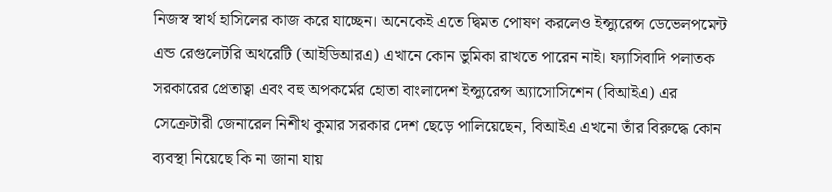নিজস্ব স্বার্থ হাসিলের কাজ করে যাচ্ছেন। অনেকেই এতে দ্বিমত পোষণ করলেও ইন্স্যুরেন্স ডেভেলপমেন্ট এন্ড রেগুলেটরি অথরেটি (আইডিআরএ) এখানে কোন ভুমিকা রাখতে পারেন নাই। ফ্যাসিবাদি পলাতক সরকারের প্রেতাত্বা এবং বহু অপকর্মের হোতা বাংলাদেশ ইন্স্যুরেন্স অ্যাসোসিশেন (বিআইএ) এর সেক্রেটারী জেনারেল নিশীথ কুমার সরকার দেশ ছেড়ে পালিয়েছেন, বিআইএ এখনো তাঁর বিরুদ্ধে কোন ব্যবস্থা নিয়েছে কি না জানা যায়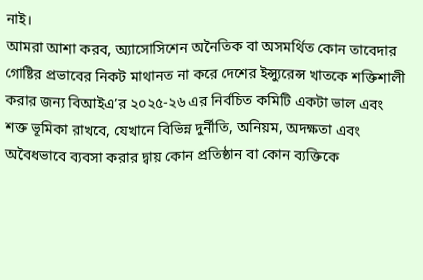নাই।
আমরা আশা করব, অ্যাসোসিশেন অনৈতিক বা অসমর্থিত কোন তাবেদার গোষ্টির প্রভাবের নিকট মাথানত না করে দেশের ইন্স্যুরেন্স খাতকে শক্তিশালী করার জন্য বিআইএ’র ২০২৫-২৬ এর নির্বচিত কমিটি একটা ভাল এবং শক্ত ভূমিকা রাখবে, যেখানে বিভিন্ন দুর্নীতি, অনিয়ম, অদক্ষতা এবং অবৈধভাবে ব্যবসা করার দ্বায় কোন প্রতিষ্ঠান বা কোন ব্যক্তিকে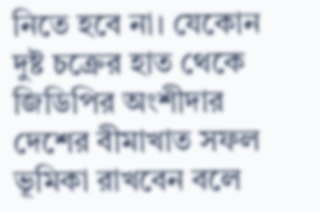নিতে হবে না। যেকোন দুষ্ট চক্রের হাত থেকে জিডিপির অংশীদার দেশের বীমাখাত সফল ভূমিকা রাখবেন বলে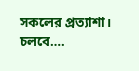সকলের প্রত্যাশা।
চলবে….